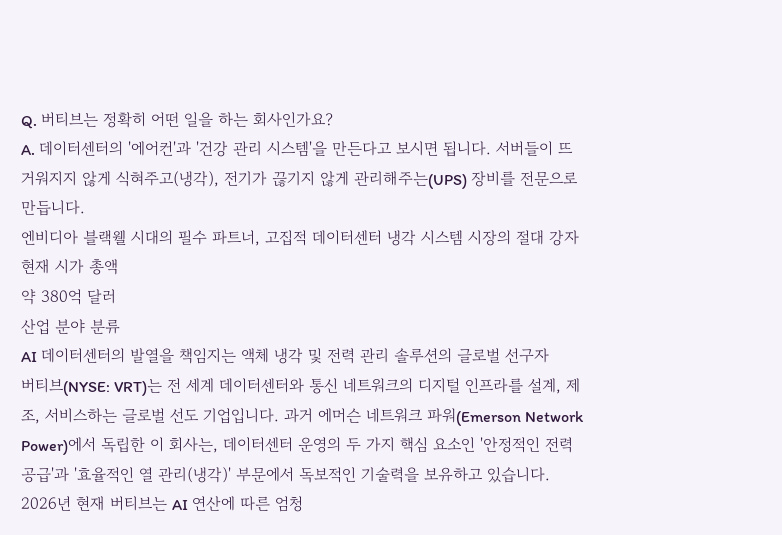Q. 버티브는 정확히 어떤 일을 하는 회사인가요?
A. 데이터센터의 '에어컨'과 '건강 관리 시스템'을 만든다고 보시면 됩니다. 서버들이 뜨거워지지 않게 식혀주고(냉각), 전기가 끊기지 않게 관리해주는(UPS) 장비를 전문으로 만듭니다.
엔비디아 블랙웰 시대의 필수 파트너, 고집적 데이터센터 냉각 시스템 시장의 절대 강자
현재 시가 총액
약 380억 달러
산업 분야 분류
AI 데이터센터의 발열을 책임지는 액체 냉각 및 전력 관리 솔루션의 글로벌 선구자
버티브(NYSE: VRT)는 전 세계 데이터센터와 통신 네트워크의 디지털 인프라를 설계, 제조, 서비스하는 글로벌 선도 기업입니다. 과거 에머슨 네트워크 파워(Emerson Network Power)에서 독립한 이 회사는, 데이터센터 운영의 두 가지 핵심 요소인 '안정적인 전력 공급'과 '효율적인 열 관리(냉각)' 부문에서 독보적인 기술력을 보유하고 있습니다. 2026년 현재 버티브는 AI 연산에 따른 엄청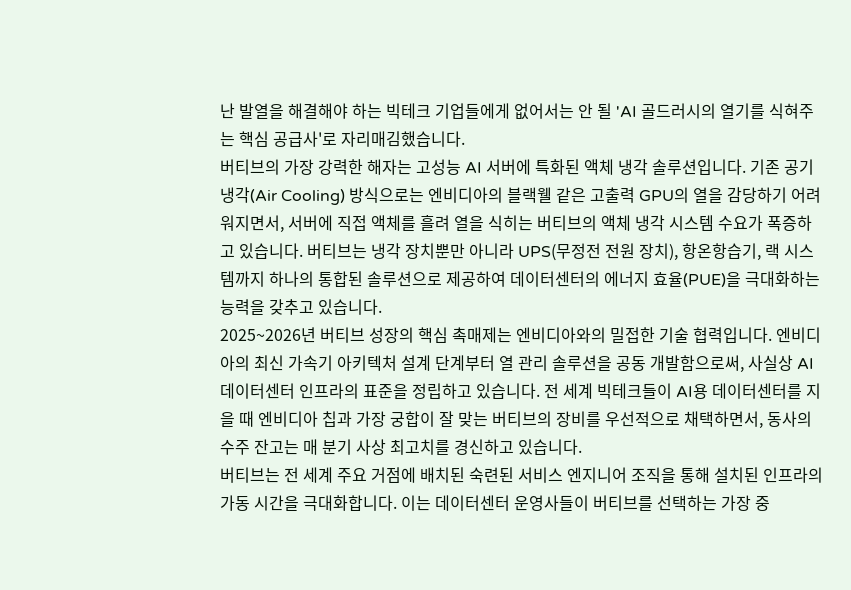난 발열을 해결해야 하는 빅테크 기업들에게 없어서는 안 될 'AI 골드러시의 열기를 식혀주는 핵심 공급사'로 자리매김했습니다.
버티브의 가장 강력한 해자는 고성능 AI 서버에 특화된 액체 냉각 솔루션입니다. 기존 공기 냉각(Air Cooling) 방식으로는 엔비디아의 블랙웰 같은 고출력 GPU의 열을 감당하기 어려워지면서, 서버에 직접 액체를 흘려 열을 식히는 버티브의 액체 냉각 시스템 수요가 폭증하고 있습니다. 버티브는 냉각 장치뿐만 아니라 UPS(무정전 전원 장치), 항온항습기, 랙 시스템까지 하나의 통합된 솔루션으로 제공하여 데이터센터의 에너지 효율(PUE)을 극대화하는 능력을 갖추고 있습니다.
2025~2026년 버티브 성장의 핵심 촉매제는 엔비디아와의 밀접한 기술 협력입니다. 엔비디아의 최신 가속기 아키텍처 설계 단계부터 열 관리 솔루션을 공동 개발함으로써, 사실상 AI 데이터센터 인프라의 표준을 정립하고 있습니다. 전 세계 빅테크들이 AI용 데이터센터를 지을 때 엔비디아 칩과 가장 궁합이 잘 맞는 버티브의 장비를 우선적으로 채택하면서, 동사의 수주 잔고는 매 분기 사상 최고치를 경신하고 있습니다.
버티브는 전 세계 주요 거점에 배치된 숙련된 서비스 엔지니어 조직을 통해 설치된 인프라의 가동 시간을 극대화합니다. 이는 데이터센터 운영사들이 버티브를 선택하는 가장 중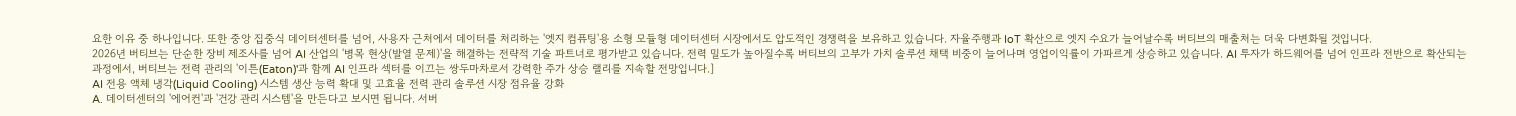요한 이유 중 하나입니다. 또한 중앙 집중식 데이터센터를 넘어, 사용자 근처에서 데이터를 처리하는 '엣지 컴퓨팅'용 소형 모듈형 데이터센터 시장에서도 압도적인 경쟁력을 보유하고 있습니다. 자율주행과 IoT 확산으로 엣지 수요가 늘어날수록 버티브의 매출처는 더욱 다변화될 것입니다.
2026년 버티브는 단순한 장비 제조사를 넘어 AI 산업의 '병목 현상(발열 문제)'을 해결하는 전략적 기술 파트너로 평가받고 있습니다. 전력 밀도가 높아질수록 버티브의 고부가 가치 솔루션 채택 비중이 늘어나며 영업이익률이 가파르게 상승하고 있습니다. AI 투자가 하드웨어를 넘어 인프라 전반으로 확산되는 과정에서, 버티브는 전력 관리의 '이튼(Eaton)'과 함께 AI 인프라 섹터를 이끄는 쌍두마차로서 강력한 주가 상승 랠리를 지속할 전망입니다.]
AI 전용 액체 냉각(Liquid Cooling) 시스템 생산 능력 확대 및 고효율 전력 관리 솔루션 시장 점유율 강화
A. 데이터센터의 '에어컨'과 '건강 관리 시스템'을 만든다고 보시면 됩니다. 서버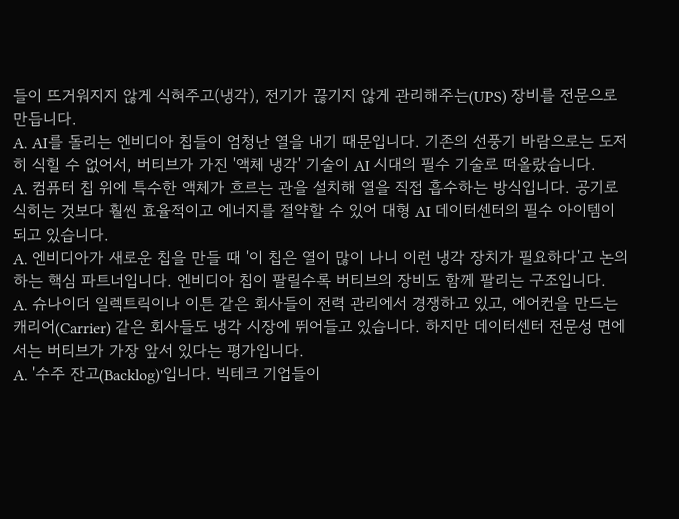들이 뜨거워지지 않게 식혀주고(냉각), 전기가 끊기지 않게 관리해주는(UPS) 장비를 전문으로 만듭니다.
A. AI를 돌리는 엔비디아 칩들이 엄청난 열을 내기 때문입니다. 기존의 선풍기 바람으로는 도저히 식힐 수 없어서, 버티브가 가진 '액체 냉각' 기술이 AI 시대의 필수 기술로 떠올랐습니다.
A. 컴퓨터 칩 위에 특수한 액체가 흐르는 관을 설치해 열을 직접 흡수하는 방식입니다. 공기로 식히는 것보다 훨씬 효율적이고 에너지를 절약할 수 있어 대형 AI 데이터센터의 필수 아이템이 되고 있습니다.
A. 엔비디아가 새로운 칩을 만들 때 '이 칩은 열이 많이 나니 이런 냉각 장치가 필요하다'고 논의하는 핵심 파트너입니다. 엔비디아 칩이 팔릴수록 버티브의 장비도 함께 팔리는 구조입니다.
A. 슈나이더 일렉트릭이나 이튼 같은 회사들이 전력 관리에서 경쟁하고 있고, 에어컨을 만드는 캐리어(Carrier) 같은 회사들도 냉각 시장에 뛰어들고 있습니다. 하지만 데이터센터 전문성 면에서는 버티브가 가장 앞서 있다는 평가입니다.
A. '수주 잔고(Backlog)'입니다. 빅테크 기업들이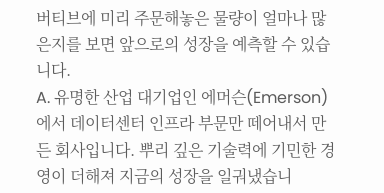버티브에 미리 주문해놓은 물량이 얼마나 많은지를 보면 앞으로의 성장을 예측할 수 있습니다.
A. 유명한 산업 대기업인 에머슨(Emerson)에서 데이터센터 인프라 부문만 떼어내서 만든 회사입니다. 뿌리 깊은 기술력에 기민한 경영이 더해져 지금의 성장을 일궈냈습니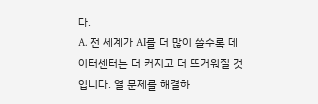다.
A. 전 세계가 AI를 더 많이 쓸수록 데이터센터는 더 커지고 더 뜨거워질 것입니다. 열 문제를 해결하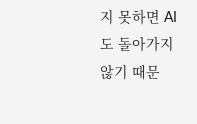지 못하면 AI도 돌아가지 않기 때문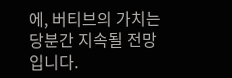에, 버티브의 가치는 당분간 지속될 전망입니다.